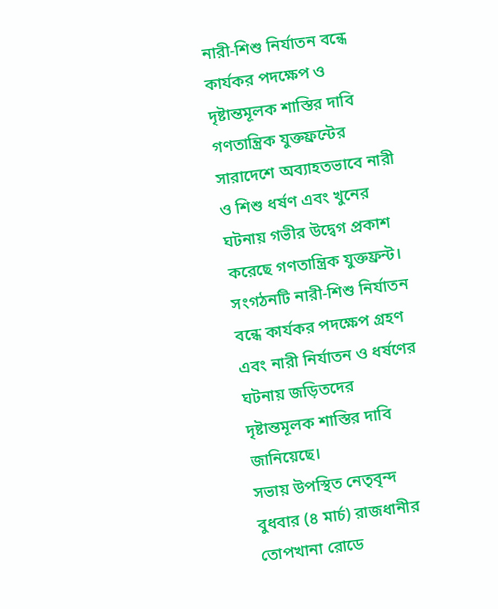নারী-শিশু নির্যাতন বন্ধে কার্যকর পদক্ষেপ ও দৃষ্টান্তমূলক শাস্তির দাবি গণতান্ত্রিক যুক্তফ্রন্টের
সারাদেশে অব্যাহতভাবে নারী ও শিশু ধর্ষণ এবং খুনের ঘটনায় গভীর উদ্বেগ প্রকাশ করেছে গণতান্ত্রিক যুক্তফ্রন্ট। সংগঠনটি নারী-শিশু নির্যাতন বন্ধে কার্যকর পদক্ষেপ গ্রহণ এবং নারী নির্যাতন ও ধর্ষণের ঘটনায় জড়িতদের দৃষ্টান্তমূলক শাস্তির দাবি জানিয়েছে।
সভায় উপস্থিত নেতৃবৃন্দ
বুধবার (৪ মার্চ) রাজধানীর তোপখানা রোডে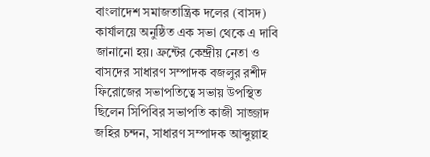বাংলাদেশ সমাজতান্ত্রিক দলের (বাসদ) কার্যালয়ে অনুষ্ঠিত এক সভা থেকে এ দাবি জানানো হয়। ফ্রন্টের কেন্দ্রীয় নেতা ও বাসদের সাধারণ সম্পাদক বজলুর রশীদ ফিরোজের সভাপতিত্বে সভায় উপস্থিত ছিলেন সিপিবির সভাপতি কাজী সাজ্জাদ জহির চন্দন, সাধারণ সম্পাদক আব্দুল্লাহ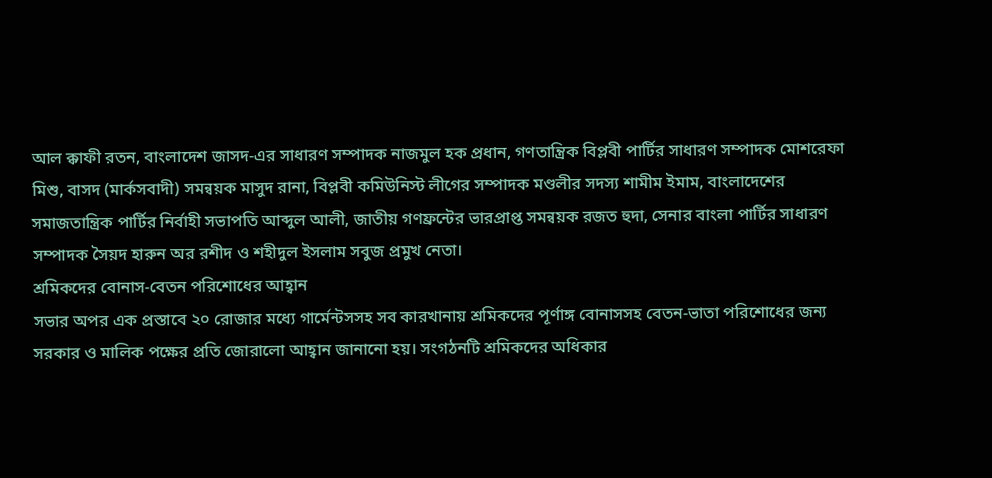আল ক্কাফী রতন, বাংলাদেশ জাসদ-এর সাধারণ সম্পাদক নাজমুল হক প্রধান, গণতান্ত্রিক বিপ্লবী পার্টির সাধারণ সম্পাদক মোশরেফা মিশু, বাসদ (মার্কসবাদী) সমন্বয়ক মাসুদ রানা, বিপ্লবী কমিউনিস্ট লীগের সম্পাদক মণ্ডলীর সদস্য শামীম ইমাম, বাংলাদেশের সমাজতান্ত্রিক পার্টির নির্বাহী সভাপতি আব্দুল আলী, জাতীয় গণফ্রন্টের ভারপ্রাপ্ত সমন্বয়ক রজত হুদা, সেনার বাংলা পার্টির সাধারণ সম্পাদক সৈয়দ হারুন অর রশীদ ও শহীদুল ইসলাম সবুজ প্রমুখ নেতা।
শ্রমিকদের বোনাস-বেতন পরিশোধের আহ্বান
সভার অপর এক প্রস্তাবে ২০ রোজার মধ্যে গার্মেন্টসসহ সব কারখানায় শ্রমিকদের পূর্ণাঙ্গ বোনাসসহ বেতন-ভাতা পরিশোধের জন্য সরকার ও মালিক পক্ষের প্রতি জোরালো আহ্বান জানানো হয়। সংগঠনটি শ্রমিকদের অধিকার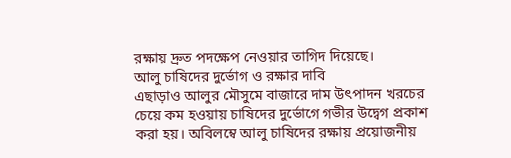রক্ষায় দ্রুত পদক্ষেপ নেওয়ার তাগিদ দিয়েছে।
আলু চাষিদের দুর্ভোগ ও রক্ষার দাবি
এছাড়াও আলুর মৌসুমে বাজারে দাম উৎপাদন খরচের চেয়ে কম হওয়ায় চাষিদের দুর্ভোগে গভীর উদ্বেগ প্রকাশ করা হয়। অবিলম্বে আলু চাষিদের রক্ষায় প্রয়োজনীয়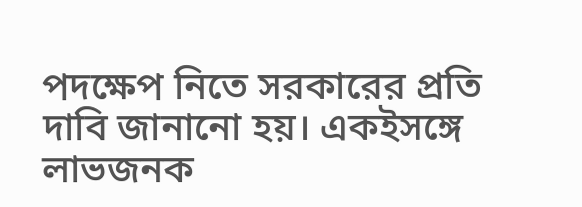পদক্ষেপ নিতে সরকারের প্রতি দাবি জানানো হয়। একইসঙ্গে লাভজনক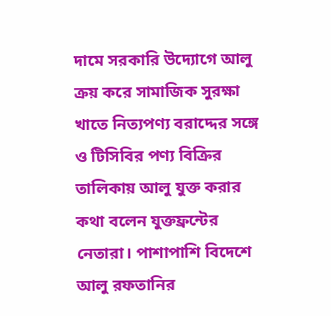দামে সরকারি উদ্যোগে আলু ক্রয় করে সামাজিক সুরক্ষা খাতে নিত্যপণ্য বরাদ্দের সঙ্গে ও টিসিবির পণ্য বিক্রির তালিকায় আলু যুক্ত করার কথা বলেন যুক্তফ্রন্টের নেতারা। পাশাপাশি বিদেশে আলু রফতানির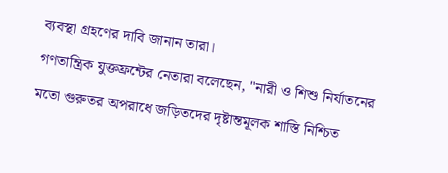ব্যবস্থা গ্রহণের দাবি জানান তারা।
গণতান্ত্রিক যুক্তফ্রন্টের নেতারা বলেছেন, "নারী ও শিশু নির্যাতনের মতো গুরুতর অপরাধে জড়িতদের দৃষ্টান্তমূলক শাস্তি নিশ্চিত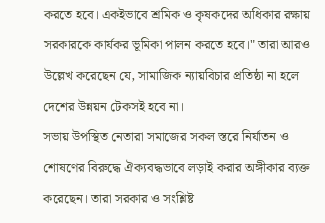করতে হবে। একইভাবে শ্রমিক ও কৃষকদের অধিকার রক্ষায় সরকারকে কার্যকর ভূমিকা পালন করতে হবে।" তারা আরও উল্লেখ করেছেন যে, সামাজিক ন্যায়বিচার প্রতিষ্ঠা না হলে দেশের উন্নয়ন টেকসই হবে না।
সভায় উপস্থিত নেতারা সমাজের সকল স্তরে নির্যাতন ও শোষণের বিরুদ্ধে ঐক্যবদ্ধভাবে লড়াই করার অঙ্গীকার ব্যক্ত করেছেন। তারা সরকার ও সংশ্লিষ্ট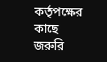কর্তৃপক্ষের কাছে জরুরি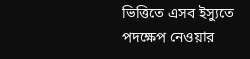ভিত্তিতে এসব ইস্যুতে পদক্ষেপ নেওয়ার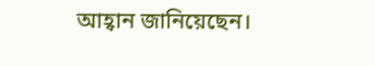আহ্বান জানিয়েছেন।